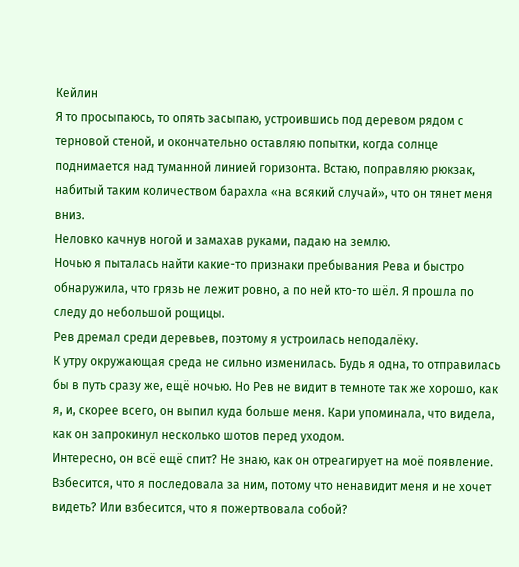Кейлин
Я то просыпаюсь, то опять засыпаю, устроившись под деревом рядом с терновой стеной, и окончательно оставляю попытки, когда солнце поднимается над туманной линией горизонта. Встаю, поправляю рюкзак, набитый таким количеством барахла «на всякий случай», что он тянет меня вниз.
Неловко качнув ногой и замахав руками, падаю на землю.
Ночью я пыталась найти какие-то признаки пребывания Рева и быстро обнаружила, что грязь не лежит ровно, а по ней кто-то шёл. Я прошла по следу до небольшой рощицы.
Рев дремал среди деревьев, поэтому я устроилась неподалёку.
К утру окружающая среда не сильно изменилась. Будь я одна, то отправилась бы в путь сразу же, ещё ночью. Но Рев не видит в темноте так же хорошо, как я, и, скорее всего, он выпил куда больше меня. Кари упоминала, что видела, как он запрокинул несколько шотов перед уходом.
Интересно, он всё ещё спит? Не знаю, как он отреагирует на моё появление. Взбесится, что я последовала за ним, потому что ненавидит меня и не хочет видеть? Или взбесится, что я пожертвовала собой?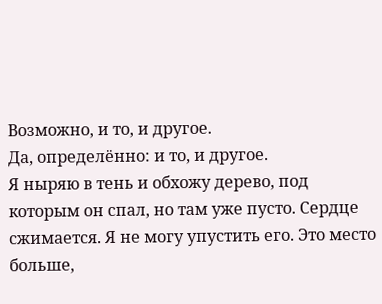Возможно, и то, и другое.
Да, определённо: и то, и другое.
Я ныряю в тень и обхожу дерево, под которым он спал, но там уже пусто. Сердце сжимается. Я не могу упустить его. Это место больше,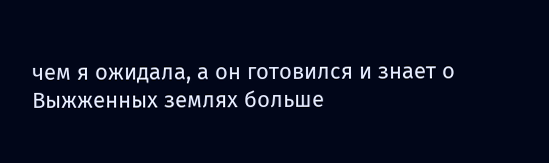чем я ожидала, а он готовился и знает о Выжженных землях больше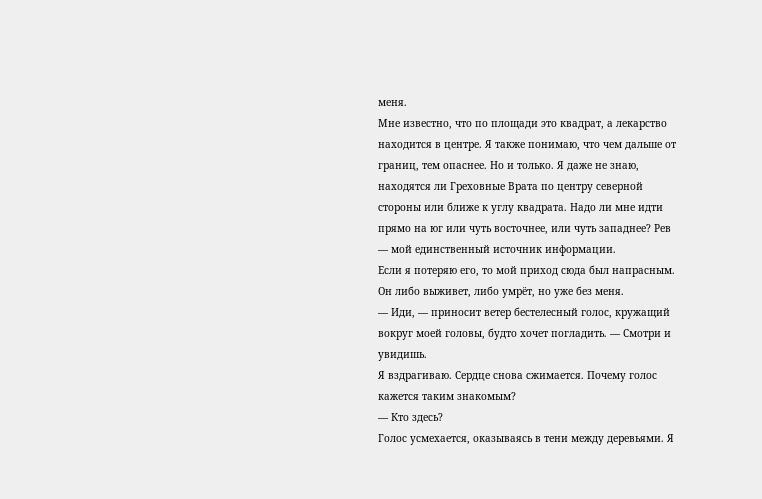меня.
Мне известно, что по площади это квадрат, а лекарство находится в центре. Я также понимаю, что чем дальше от границ, тем опаснее. Но и только. Я даже не знаю, находятся ли Греховные Врата по центру северной стороны или ближе к углу квадрата. Надо ли мне идти прямо на юг или чуть восточнее, или чуть западнее? Рев — мой единственный источник информации.
Если я потеряю его, то мой приход сюда был напрасным. Он либо выживет, либо умрёт, но уже без меня.
— Иди, — приносит ветер бестелесный голос, кружащий вокруг моей головы, будто хочет погладить. — Смотри и увидишь.
Я вздрагиваю. Сердце снова сжимается. Почему голос кажется таким знакомым?
— Кто здесь?
Голос усмехается, оказываясь в тени между деревьями. Я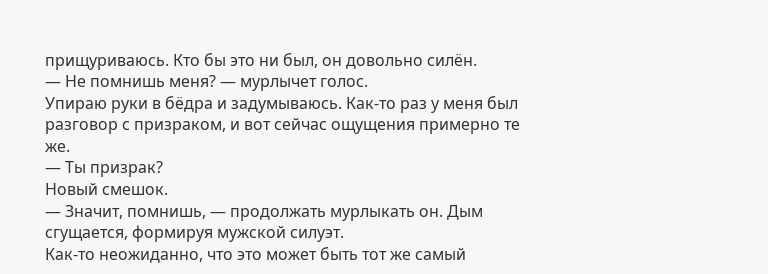прищуриваюсь. Кто бы это ни был, он довольно силён.
— Не помнишь меня? — мурлычет голос.
Упираю руки в бёдра и задумываюсь. Как-то раз у меня был разговор с призраком, и вот сейчас ощущения примерно те же.
— Ты призрак?
Новый смешок.
— Значит, помнишь, — продолжать мурлыкать он. Дым сгущается, формируя мужской силуэт.
Как-то неожиданно, что это может быть тот же самый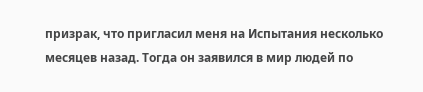призрак, что пригласил меня на Испытания несколько месяцев назад. Тогда он заявился в мир людей по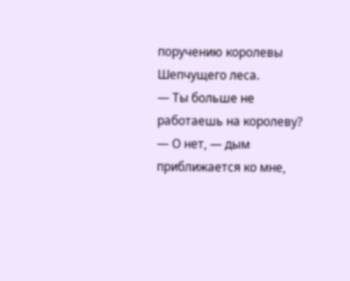поручению королевы Шепчущего леса.
— Ты больше не работаешь на королеву?
— О нет, — дым приближается ко мне,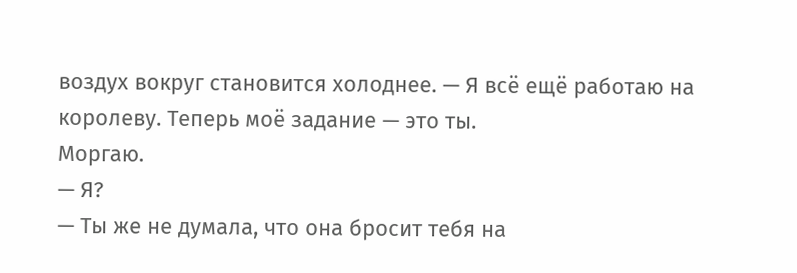воздух вокруг становится холоднее. — Я всё ещё работаю на королеву. Теперь моё задание — это ты.
Моргаю.
— Я?
— Ты же не думала, что она бросит тебя на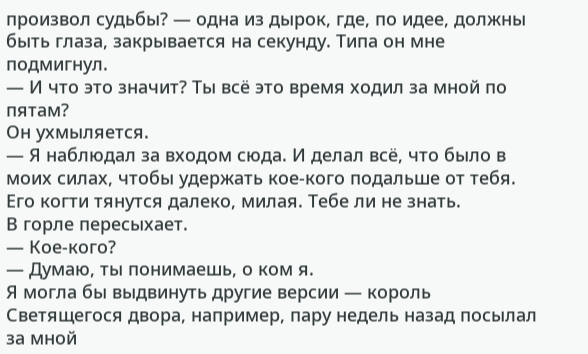произвол судьбы? — одна из дырок, где, по идее, должны быть глаза, закрывается на секунду. Типа он мне подмигнул.
— И что это значит? Ты всё это время ходил за мной по пятам?
Он ухмыляется.
— Я наблюдал за входом сюда. И делал всё, что было в моих силах, чтобы удержать кое-кого подальше от тебя. Его когти тянутся далеко, милая. Тебе ли не знать.
В горле пересыхает.
— Кое-кого?
— Думаю, ты понимаешь, о ком я.
Я могла бы выдвинуть другие версии — король Светящегося двора, например, пару недель назад посылал за мной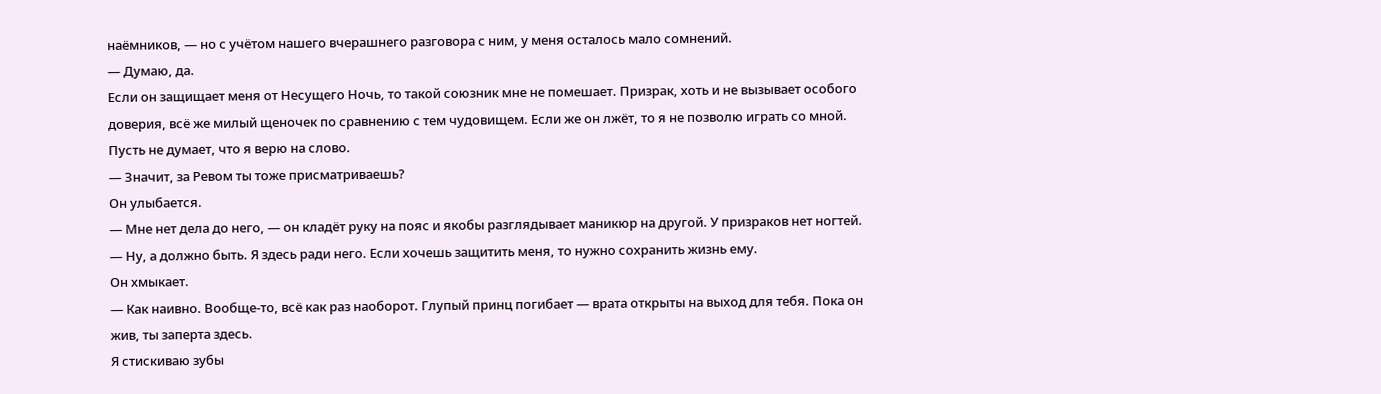наёмников, — но с учётом нашего вчерашнего разговора с ним, у меня осталось мало сомнений.
— Думаю, да.
Если он защищает меня от Несущего Ночь, то такой союзник мне не помешает. Призрак, хоть и не вызывает особого доверия, всё же милый щеночек по сравнению с тем чудовищем. Если же он лжёт, то я не позволю играть со мной. Пусть не думает, что я верю на слово.
— Значит, за Ревом ты тоже присматриваешь?
Он улыбается.
— Мне нет дела до него, — он кладёт руку на пояс и якобы разглядывает маникюр на другой. У призраков нет ногтей.
— Ну, а должно быть. Я здесь ради него. Если хочешь защитить меня, то нужно сохранить жизнь ему.
Он хмыкает.
— Как наивно. Вообще-то, всё как раз наоборот. Глупый принц погибает — врата открыты на выход для тебя. Пока он жив, ты заперта здесь.
Я стискиваю зубы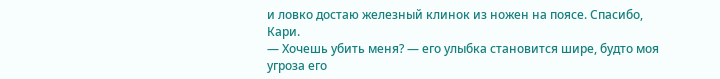и ловко достаю железный клинок из ножен на поясе. Спасибо, Кари.
— Хочешь убить меня? — его улыбка становится шире, будто моя угроза его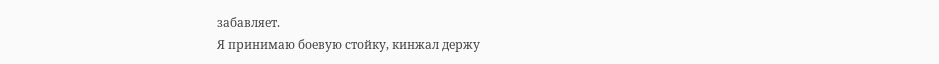забавляет.
Я принимаю боевую стойку, кинжал держу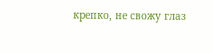крепко, не свожу глаз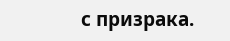с призрака.